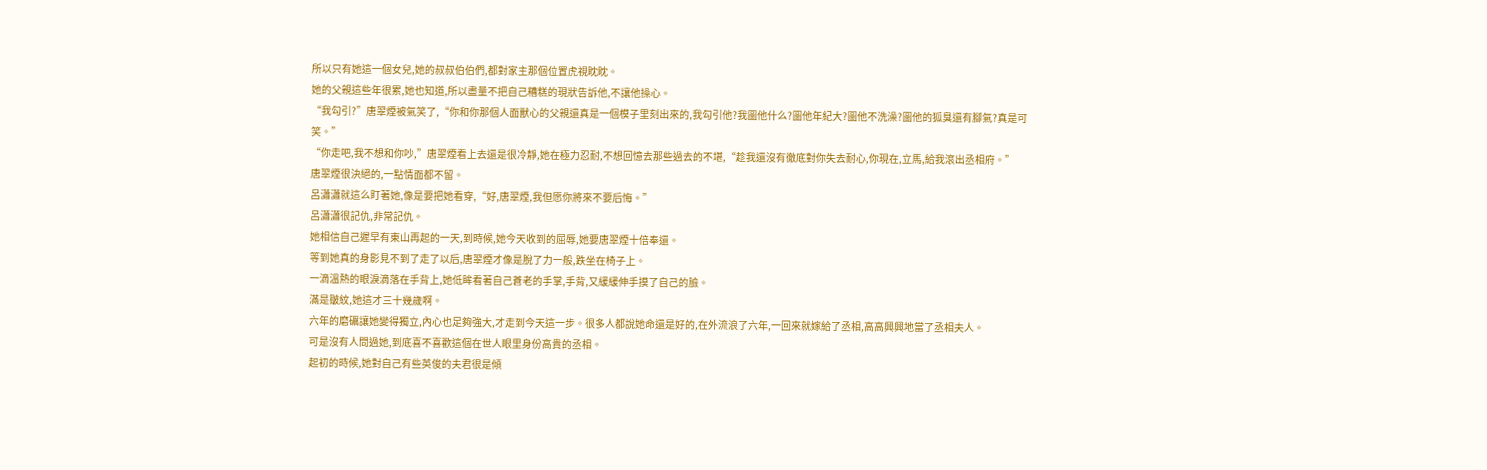所以只有她這一個女兒,她的叔叔伯伯們,都對家主那個位置虎視眈眈。
她的父親這些年很累,她也知道,所以盡量不把自己糟糕的現狀告訴他,不讓他操心。
“我勾引?”唐翠煙被氣笑了,“你和你那個人面獸心的父親還真是一個模子里刻出來的,我勾引他?我圖他什么?圖他年紀大?圖他不洗澡?圖他的狐臭還有腳氣?真是可笑。”
“你走吧,我不想和你吵,”唐翠煙看上去還是很冷靜,她在極力忍耐,不想回憶去那些過去的不堪,“趁我還沒有徹底對你失去耐心,你現在,立馬,給我滾出丞相府。”
唐翠煙很決絕的,一點情面都不留。
呂瀟瀟就這么盯著她,像是要把她看穿,“好,唐翠煙,我但愿你將來不要后悔。”
呂瀟瀟很記仇,非常記仇。
她相信自己遲早有東山再起的一天,到時候,她今天收到的屈辱,她要唐翠煙十倍奉還。
等到她真的身影見不到了走了以后,唐翠煙才像是脫了力一般,跌坐在椅子上。
一滴溫熱的眼淚滴落在手背上,她低眸看著自己蒼老的手掌,手背,又緩緩伸手摸了自己的臉。
滿是皺紋,她這才三十幾歲啊。
六年的磨礪讓她變得獨立,內心也足夠強大,才走到今天這一步。很多人都說她命還是好的,在外流浪了六年,一回來就嫁給了丞相,高高興興地當了丞相夫人。
可是沒有人問過她,到底喜不喜歡這個在世人眼里身份高貴的丞相。
起初的時候,她對自己有些英俊的夫君很是傾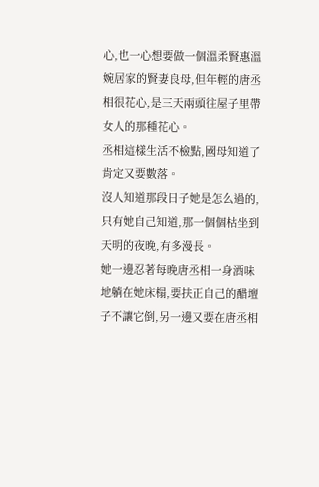心,也一心想要做一個溫柔賢惠溫婉居家的賢妻良母,但年輕的唐丞相很花心,是三天兩頭往屋子里帶女人的那種花心。
丞相這樣生活不檢點,國母知道了肯定又要數落。
沒人知道那段日子她是怎么過的,只有她自己知道,那一個個枯坐到天明的夜晚,有多漫長。
她一邊忍著每晚唐丞相一身酒味地躺在她床榻,要扶正自己的醋壇子不讓它倒,另一邊又要在唐丞相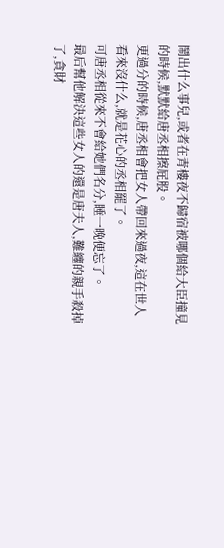鬧出什么事兒,或者在青樓夜不歸宿被哪個給大臣撞見的時候,默默給唐丞相擦屁股。
更過分的時候,唐丞相會把女人帶回來過夜,這在世人看來沒什么,就是花心的丞相罷了。
可唐丞相從來不會給她們名分,睡一晚便忘了。
最后幫他解決這些女人的還是唐夫人,難纏的親手殺掉了,貪財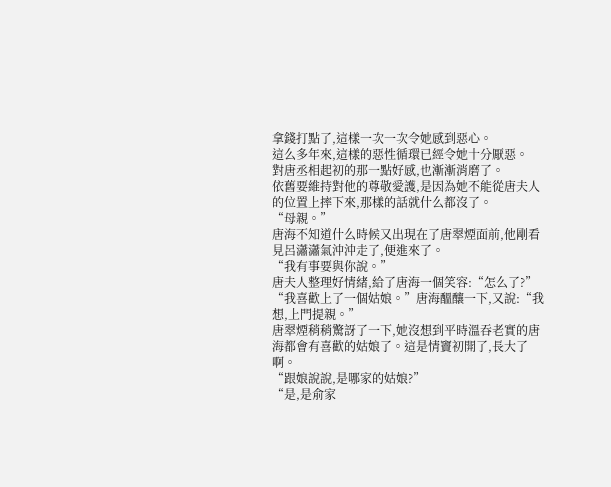拿錢打點了,這樣一次一次令她感到惡心。
這么多年來,這樣的惡性循環已經令她十分厭惡。
對唐丞相起初的那一點好感,也漸漸消磨了。
依舊要維持對他的尊敬愛護,是因為她不能從唐夫人的位置上摔下來,那樣的話就什么都沒了。
“母親。”
唐海不知道什么時候又出現在了唐翠煙面前,他剛看見呂瀟瀟氣沖沖走了,便進來了。
“我有事要與你說。”
唐夫人整理好情緒,給了唐海一個笑容:“怎么了?”
“我喜歡上了一個姑娘。”唐海醞釀一下,又說:“我想,上門提親。”
唐翠煙稍稍驚訝了一下,她沒想到平時溫吞老實的唐海都會有喜歡的姑娘了。這是情竇初開了,長大了啊。
“跟娘說說,是哪家的姑娘?”
“是,是俞家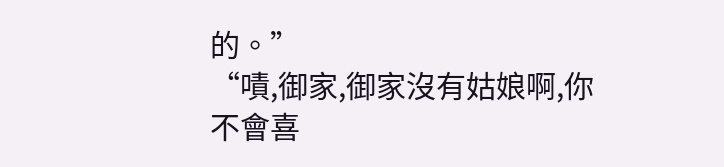的。”
“嘖,御家,御家沒有姑娘啊,你不會喜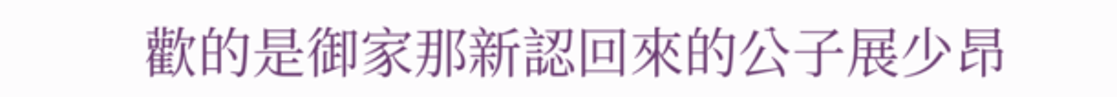歡的是御家那新認回來的公子展少昂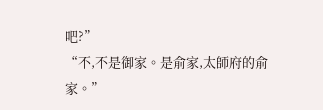吧?”
“不,不是御家。是俞家,太師府的俞家。”